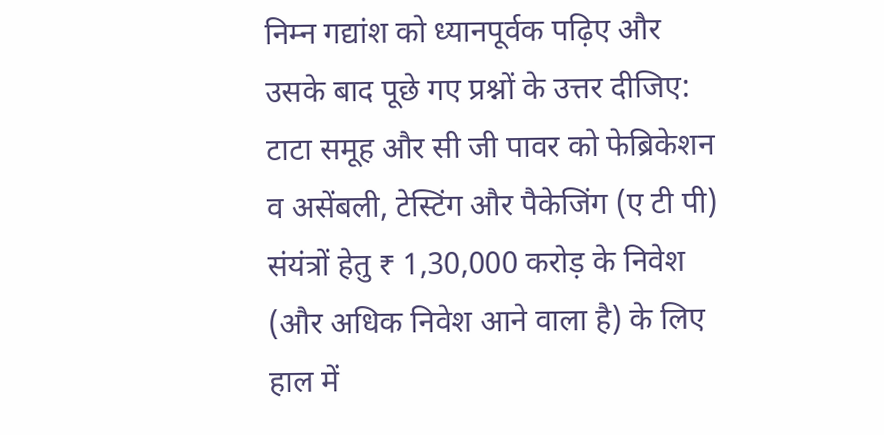निम्न गद्यांश को ध्यानपूर्वक पढ़िए और उसके बाद पूछे गए प्रश्नों के उत्तर दीजिए:
टाटा समूह और सी जी पावर को फेब्रिकेशन व असेंबली, टेस्टिंग और पैकेजिंग (ए टी पी) संयंत्रों हेतु ₹ 1,30,000 करोड़ के निवेश (और अधिक निवेश आने वाला है) के लिए हाल में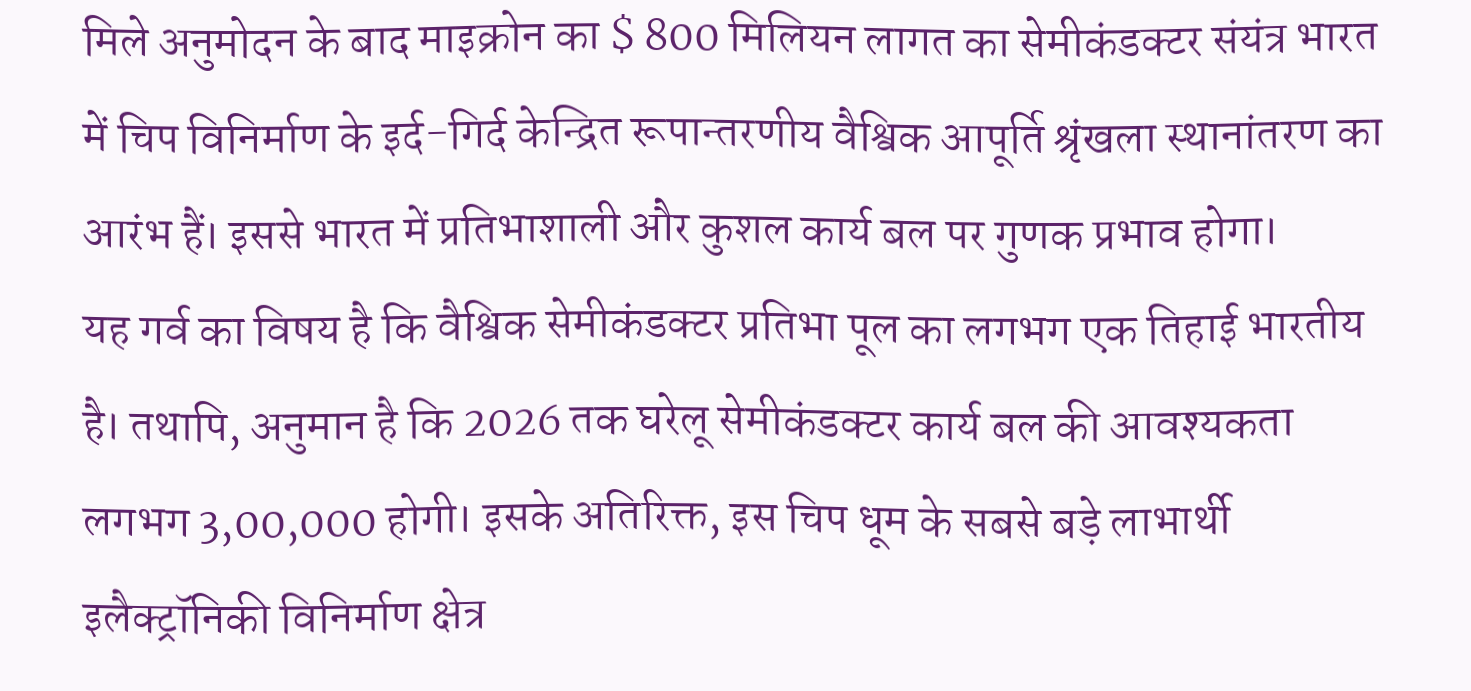मिले अनुमोदन के बाद माइक्रोन का $ 800 मिलियन लागत का सेमीकंडक्टर संयंत्र भारत में चिप विनिर्माण के इर्द-गिर्द केन्द्रित रूपान्तरणीय वैश्विक आपूर्ति श्रृंखला स्थानांतरण का आरंभ हैं। इससे भारत में प्रतिभाशाली और कुशल कार्य बल पर गुणक प्रभाव होगा।
यह गर्व का विषय है कि वैश्विक सेमीकंडक्टर प्रतिभा पूल का लगभग एक तिहाई भारतीय है। तथापि, अनुमान है कि 2026 तक घरेलू सेमीकंडक्टर कार्य बल की आवश्यकता लगभग 3,00,000 होगी। इसके अतिरिक्त, इस चिप धूम के सबसे बड़े लाभार्थी इलैक्ट्रॉनिकी विनिर्माण क्षेत्र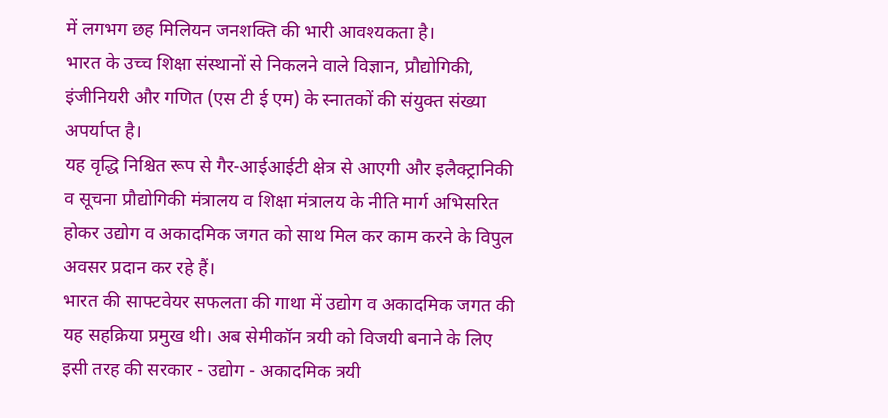में लगभग छह मिलियन जनशक्ति की भारी आवश्यकता है।
भारत के उच्च शिक्षा संस्थानों से निकलने वाले विज्ञान, प्रौद्योगिकी, इंजीनियरी और गणित (एस टी ई एम) के स्नातकों की संयुक्त संख्या अपर्याप्त है।
यह वृद्धि निश्चित रूप से गैर-आईआईटी क्षेत्र से आएगी और इलैक्ट्रानिकी व सूचना प्रौद्योगिकी मंत्रालय व शिक्षा मंत्रालय के नीति मार्ग अभिसरित होकर उद्योग व अकादमिक जगत को साथ मिल कर काम करने के विपुल अवसर प्रदान कर रहे हैं।
भारत की साफ्टवेयर सफलता की गाथा में उद्योग व अकादमिक जगत की यह सहक्रिया प्रमुख थी। अब सेमीकॉन त्रयी को विजयी बनाने के लिए इसी तरह की सरकार - उद्योग - अकादमिक त्रयी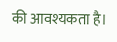की आवश्यकता है।